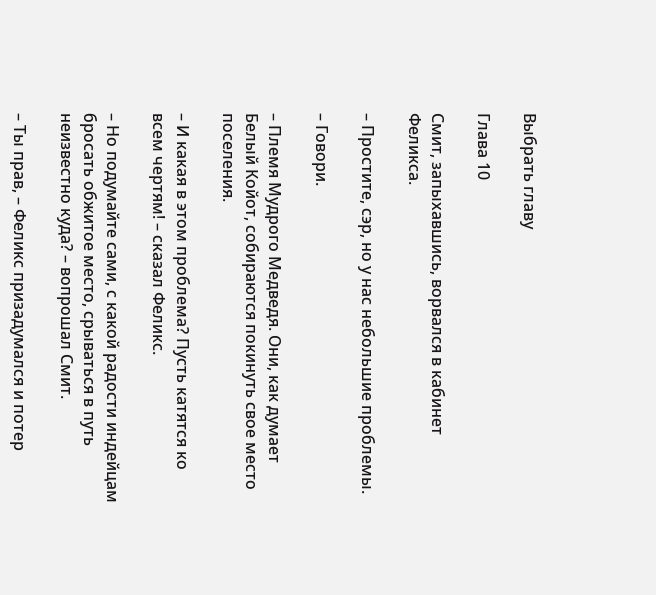Выбрать главу

Глава 10

Смит, запыхавшись, ворвался в кабинет Феликса.

– Простите, сэр, но у нас небольшие проблемы.

– Говори.

– Племя Мудрого Медведя. Они, как думает Белый Койот, собираются покинуть свое место поселения.

– И какая в этом проблема? Пусть катятся ко всем чертям! – сказал Феликс.

– Но подумайте сами, с какой радости индейцам бросать обжитое место, срываться в путь неизвестно куда? – вопрошал Смит.

– Ты прав, – Феликс призадумался и потер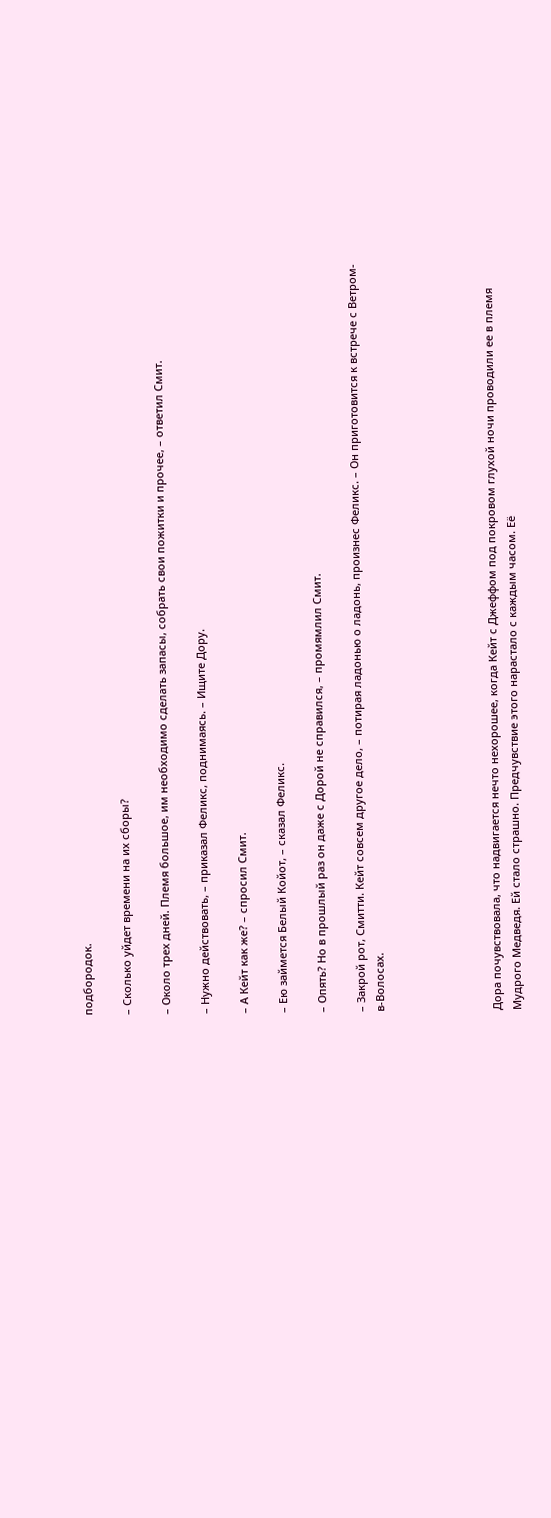подбородок.

– Сколько уйдет времени на их сборы?

– Около трех дней. Племя большое, им необходимо сделать запасы, собрать свои пожитки и прочее, – ответил Смит.

– Нужно действовать, – приказал Феликс, поднимаясь. – Ищите Дору.

– А Кейт как же? – спросил Смит.

– Ею займется Белый Койот, – сказал Феликс.

– Опять? Но в прошлый раз он даже с Дорой не справился, – промямлил Смит.

– Закрой рот, Смитти. Кейт совсем другое дело, – потирая ладонью о ладонь, произнес Феликс. – Он приготовится к встрече с Ветром-в-Волосах.





Дора почувствовала, что надвигается нечто нехорошее, когда Кейт с Джеффом под покровом глухой ночи проводили ее в племя Мудрого Медведя. Ей стало страшно. Предчувствие этого нарастало с каждым часом. Её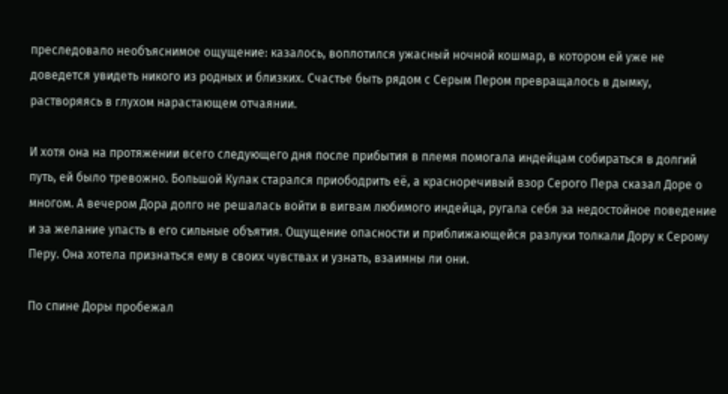преследовало необъяснимое ощущение: казалось, воплотился ужасный ночной кошмар, в котором ей уже не доведется увидеть никого из родных и близких. Счастье быть рядом с Серым Пером превращалось в дымку, растворяясь в глухом нарастающем отчаянии.

И хотя она на протяжении всего следующего дня после прибытия в племя помогала индейцам собираться в долгий путь, ей было тревожно. Большой Кулак старался приободрить её, а красноречивый взор Серого Пера сказал Доре о многом. А вечером Дора долго не решалась войти в вигвам любимого индейца, ругала себя за недостойное поведение и за желание упасть в его сильные объятия. Ощущение опасности и приближающейся разлуки толкали Дору к Серому Перу. Она хотела признаться ему в своих чувствах и узнать, взаимны ли они.

По спине Доры пробежал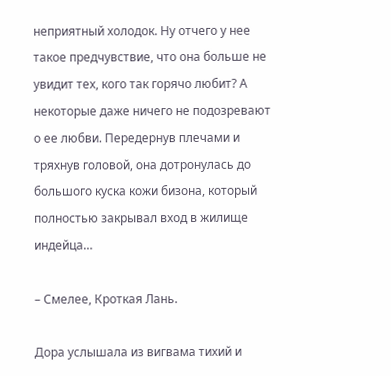неприятный холодок. Ну отчего у нее такое предчувствие, что она больше не увидит тех, кого так горячо любит? А некоторые даже ничего не подозревают о ее любви. Передернув плечами и тряхнув головой, она дотронулась до большого куска кожи бизона, который полностью закрывал вход в жилище индейца…

– Смелее, Кроткая Лань.

Дора услышала из вигвама тихий и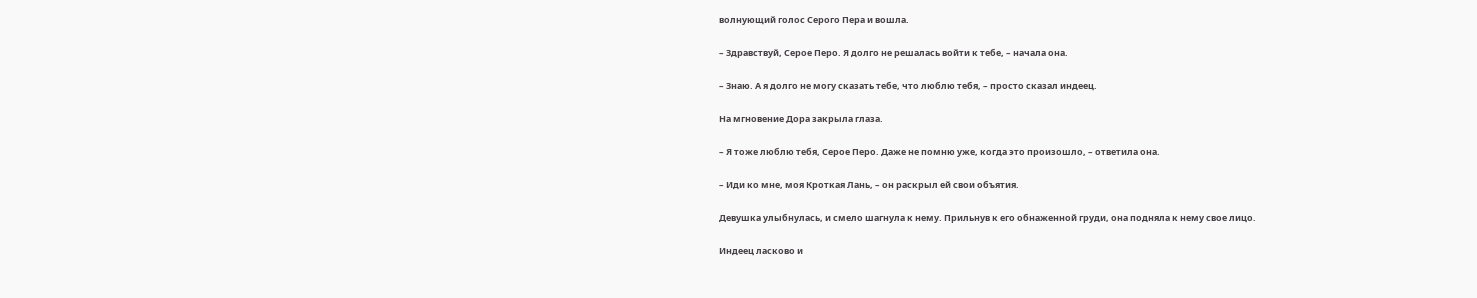волнующий голос Серого Пера и вошла.

– Здравствуй, Серое Перо. Я долго не решалась войти к тебе, – начала она.

– Знаю. А я долго не могу сказать тебе, что люблю тебя, – просто сказал индеец.

На мгновение Дора закрыла глаза.

– Я тоже люблю тебя, Серое Перо. Даже не помню уже, когда это произошло, – ответила она.

– Иди ко мне, моя Кроткая Лань, – он раскрыл ей свои объятия.

Девушка улыбнулась, и смело шагнула к нему. Прильнув к его обнаженной груди, она подняла к нему свое лицо.

Индеец ласково и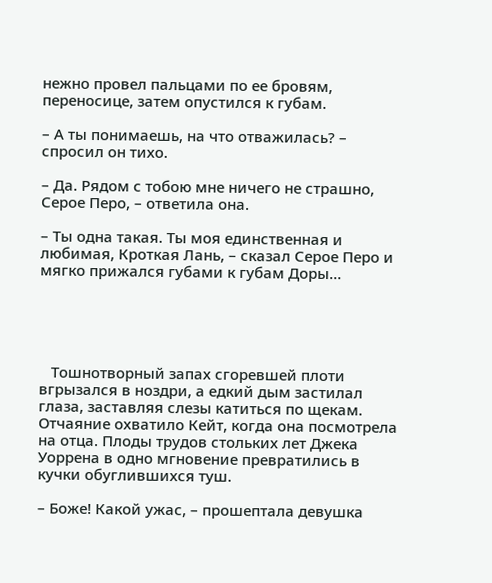нежно провел пальцами по ее бровям, переносице, затем опустился к губам.

– А ты понимаешь, на что отважилась? – спросил он тихо.

– Да. Рядом с тобою мне ничего не страшно, Серое Перо, – ответила она.

– Ты одна такая. Ты моя единственная и любимая, Кроткая Лань, – сказал Серое Перо и мягко прижался губами к губам Доры…





   Тошнотворный запах сгоревшей плоти вгрызался в ноздри, а едкий дым застилал глаза, заставляя слезы катиться по щекам.  Отчаяние охватило Кейт, когда она посмотрела на отца. Плоды трудов стольких лет Джека Уоррена в одно мгновение превратились в кучки обуглившихся туш.

– Боже! Какой ужас, – прошептала девушка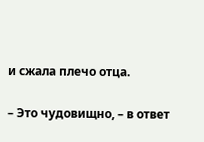и сжала плечо отца.

– Это чудовищно, – в ответ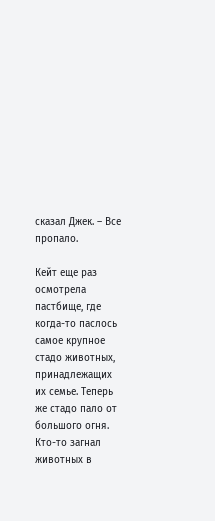сказал Джек. – Все пропало.

Кейт еще раз осмотрела пастбище, где когда-то паслось самое крупное стадо животных, принадлежащих их семье. Теперь же стадо пало от большого огня. Кто-то загнал животных в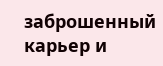заброшенный карьер и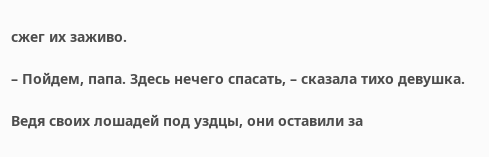сжег их заживо.

– Пойдем, папа. Здесь нечего спасать, – сказала тихо девушка.

Ведя своих лошадей под уздцы, они оставили за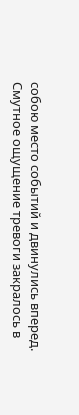собою место событий и двинулись вперед. Смутное ощущение тревоги закралось в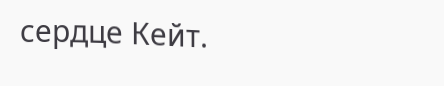сердце Кейт.